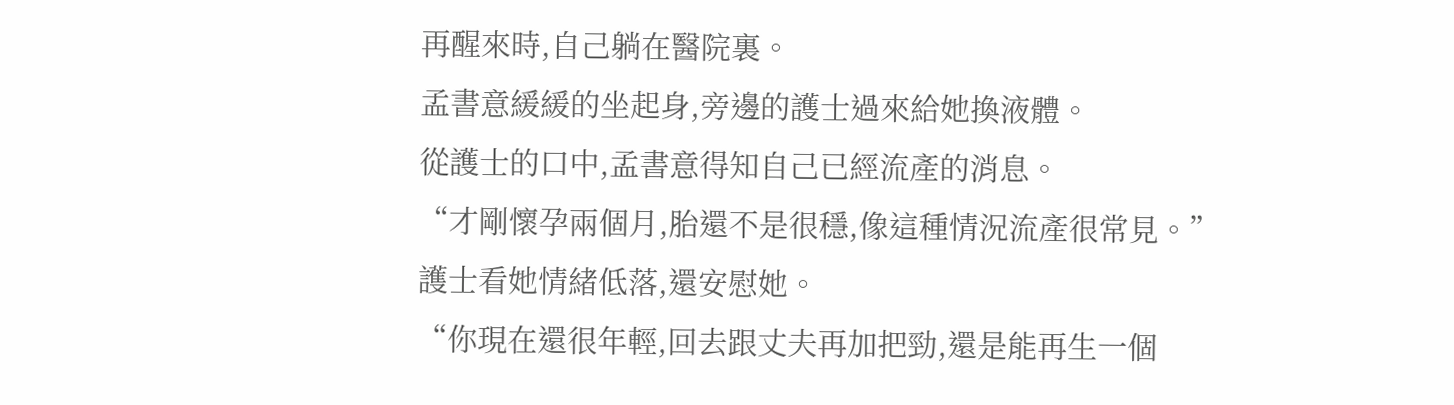再醒來時,自己躺在醫院裏。
孟書意緩緩的坐起身,旁邊的護士過來給她換液體。
從護士的口中,孟書意得知自己已經流產的消息。
“才剛懷孕兩個月,胎還不是很穩,像這種情況流產很常見。”
護士看她情緒低落,還安慰她。
“你現在還很年輕,回去跟丈夫再加把勁,還是能再生一個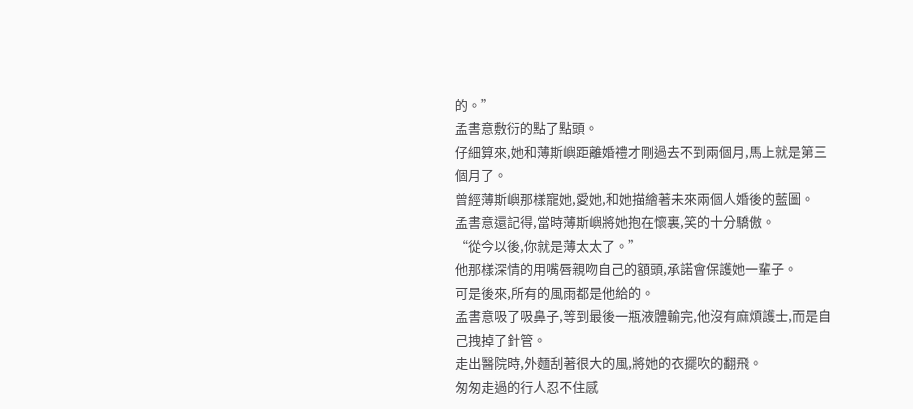的。”
孟書意敷衍的點了點頭。
仔細算來,她和薄斯嶼距離婚禮才剛過去不到兩個月,馬上就是第三個月了。
曾經薄斯嶼那樣寵她,愛她,和她描繪著未來兩個人婚後的藍圖。
孟書意還記得,當時薄斯嶼將她抱在懷裏,笑的十分驕傲。
“從今以後,你就是薄太太了。”
他那樣深情的用嘴唇親吻自己的額頭,承諾會保護她一輩子。
可是後來,所有的風雨都是他給的。
孟書意吸了吸鼻子,等到最後一瓶液體輸完,他沒有麻煩護士,而是自己拽掉了針管。
走出醫院時,外麵刮著很大的風,將她的衣擺吹的翻飛。
匆匆走過的行人忍不住感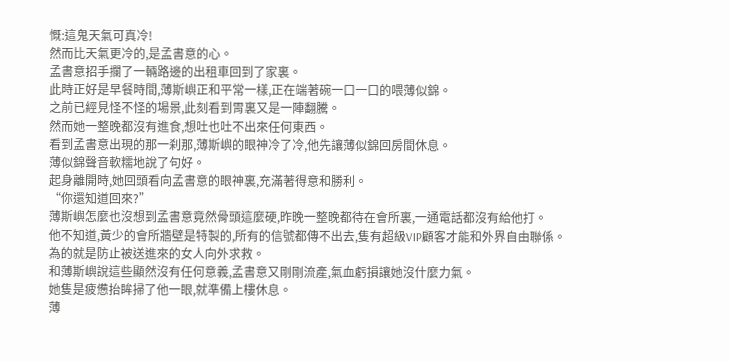慨:這鬼天氣可真冷!
然而比天氣更冷的,是孟書意的心。
孟書意招手攔了一輛路邊的出租車回到了家裏。
此時正好是早餐時間,薄斯嶼正和平常一樣,正在端著碗一口一口的喂薄似錦。
之前已經見怪不怪的場景,此刻看到胃裏又是一陣翻騰。
然而她一整晚都沒有進食,想吐也吐不出來任何東西。
看到孟書意出現的那一刹那,薄斯嶼的眼神冷了冷,他先讓薄似錦回房間休息。
薄似錦聲音軟糯地說了句好。
起身離開時,她回頭看向孟書意的眼神裏,充滿著得意和勝利。
“你還知道回來?”
薄斯嶼怎麼也沒想到孟書意竟然骨頭這麼硬,昨晚一整晚都待在會所裏,一通電話都沒有給他打。
他不知道,黃少的會所牆壁是特製的,所有的信號都傳不出去,隻有超級VIP顧客才能和外界自由聯係。
為的就是防止被送進來的女人向外求救。
和薄斯嶼說這些顯然沒有任何意義,孟書意又剛剛流產,氣血虧損讓她沒什麼力氣。
她隻是疲憊抬眸掃了他一眼,就準備上樓休息。
薄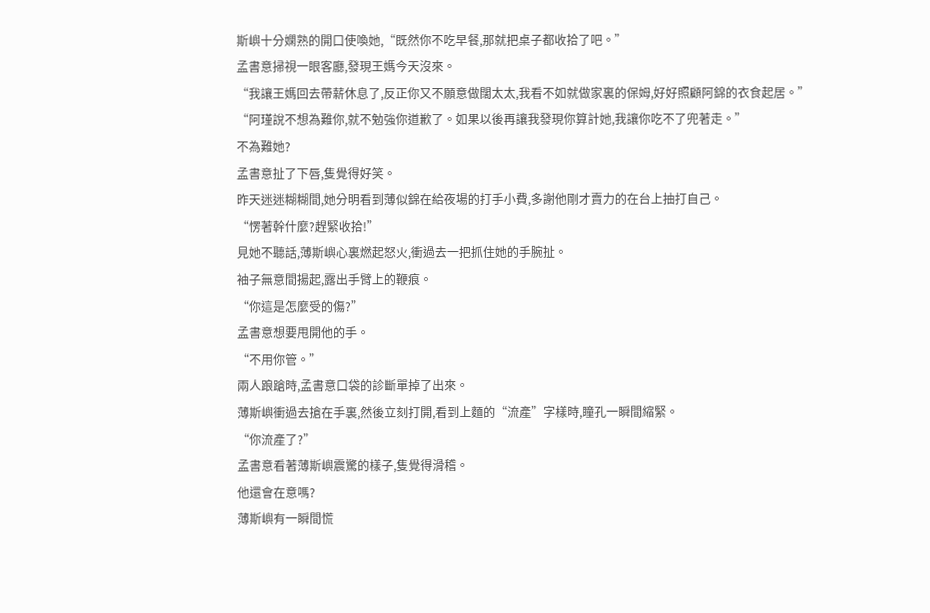斯嶼十分嫻熟的開口使喚她,“既然你不吃早餐,那就把桌子都收拾了吧。”
孟書意掃視一眼客廳,發現王媽今天沒來。
“我讓王媽回去帶薪休息了,反正你又不願意做闊太太,我看不如就做家裏的保姆,好好照顧阿錦的衣食起居。”
“阿瑾說不想為難你,就不勉強你道歉了。如果以後再讓我發現你算計她,我讓你吃不了兜著走。”
不為難她?
孟書意扯了下唇,隻覺得好笑。
昨天迷迷糊糊間,她分明看到薄似錦在給夜場的打手小費,多謝他剛才賣力的在台上抽打自己。
“愣著幹什麼?趕緊收拾!”
見她不聽話,薄斯嶼心裏燃起怒火,衝過去一把抓住她的手腕扯。
袖子無意間揚起,露出手臂上的鞭痕。
“你這是怎麼受的傷?”
孟書意想要甩開他的手。
“不用你管。”
兩人踉蹌時,孟書意口袋的診斷單掉了出來。
薄斯嶼衝過去搶在手裏,然後立刻打開,看到上麵的“流產”字樣時,瞳孔一瞬間縮緊。
“你流產了?”
孟書意看著薄斯嶼震驚的樣子,隻覺得滑稽。
他還會在意嗎?
薄斯嶼有一瞬間慌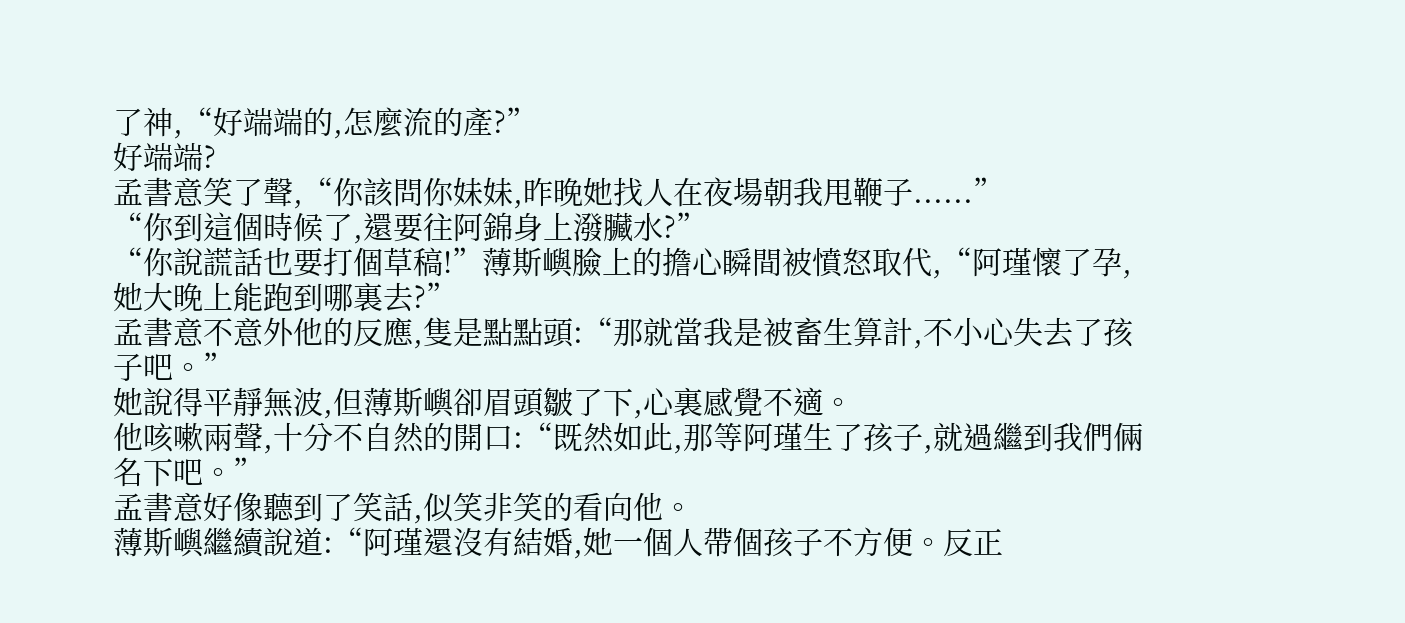了神,“好端端的,怎麼流的產?”
好端端?
孟書意笑了聲,“你該問你妹妹,昨晚她找人在夜場朝我甩鞭子......”
“你到這個時候了,還要往阿錦身上潑臟水?”
“你說謊話也要打個草稿!”薄斯嶼臉上的擔心瞬間被憤怒取代,“阿瑾懷了孕,她大晚上能跑到哪裏去?”
孟書意不意外他的反應,隻是點點頭:“那就當我是被畜生算計,不小心失去了孩子吧。”
她說得平靜無波,但薄斯嶼卻眉頭皺了下,心裏感覺不適。
他咳嗽兩聲,十分不自然的開口:“既然如此,那等阿瑾生了孩子,就過繼到我們倆名下吧。”
孟書意好像聽到了笑話,似笑非笑的看向他。
薄斯嶼繼續說道:“阿瑾還沒有結婚,她一個人帶個孩子不方便。反正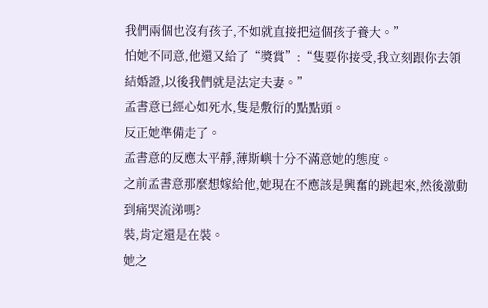我們兩個也沒有孩子,不如就直接把這個孩子養大。”
怕她不同意,他還又給了“獎賞”:“隻要你接受,我立刻跟你去領結婚證,以後我們就是法定夫妻。”
孟書意已經心如死水,隻是敷衍的點點頭。
反正她準備走了。
孟書意的反應太平靜,薄斯嶼十分不滿意她的態度。
之前孟書意那麼想嫁給他,她現在不應該是興奮的跳起來,然後激動到痛哭流涕嗎?
裝,肯定還是在裝。
她之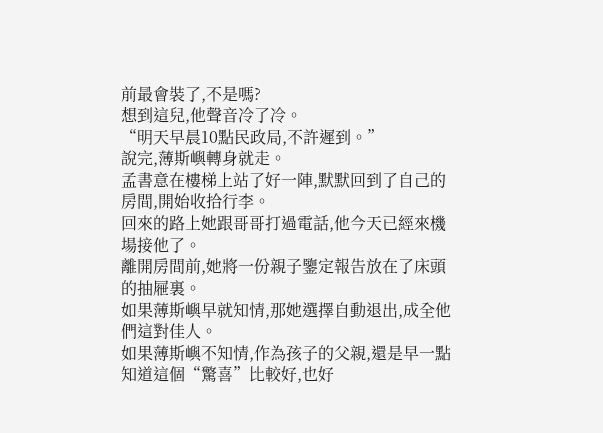前最會裝了,不是嗎?
想到這兒,他聲音冷了冷。
“明天早晨10點民政局,不許遲到。”
說完,薄斯嶼轉身就走。
孟書意在樓梯上站了好一陣,默默回到了自己的房間,開始收拾行李。
回來的路上她跟哥哥打過電話,他今天已經來機場接他了。
離開房間前,她將一份親子鑒定報告放在了床頭的抽屜裏。
如果薄斯嶼早就知情,那她選擇自動退出,成全他們這對佳人。
如果薄斯嶼不知情,作為孩子的父親,還是早一點知道這個“驚喜”比較好,也好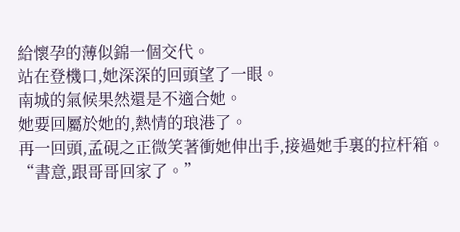給懷孕的薄似錦一個交代。
站在登機口,她深深的回頭望了一眼。
南城的氣候果然還是不適合她。
她要回屬於她的,熱情的琅港了。
再一回頭,孟硯之正微笑著衝她伸出手,接過她手裏的拉杆箱。
“書意,跟哥哥回家了。”